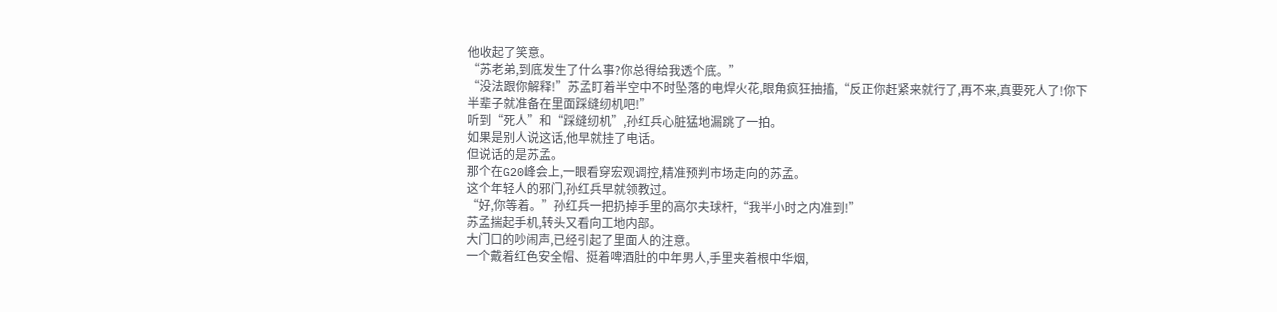他收起了笑意。
“苏老弟,到底发生了什么事?你总得给我透个底。”
“没法跟你解释!”苏孟盯着半空中不时坠落的电焊火花,眼角疯狂抽搐,“反正你赶紧来就行了,再不来,真要死人了!你下半辈子就准备在里面踩缝纫机吧!”
听到“死人”和“踩缝纫机”,孙红兵心脏猛地漏跳了一拍。
如果是别人说这话,他早就挂了电话。
但说话的是苏孟。
那个在G20峰会上,一眼看穿宏观调控,精准预判市场走向的苏孟。
这个年轻人的邪门,孙红兵早就领教过。
“好,你等着。”孙红兵一把扔掉手里的高尔夫球杆,“我半小时之内准到!”
苏孟揣起手机,转头又看向工地内部。
大门口的吵闹声,已经引起了里面人的注意。
一个戴着红色安全帽、挺着啤酒肚的中年男人,手里夹着根中华烟,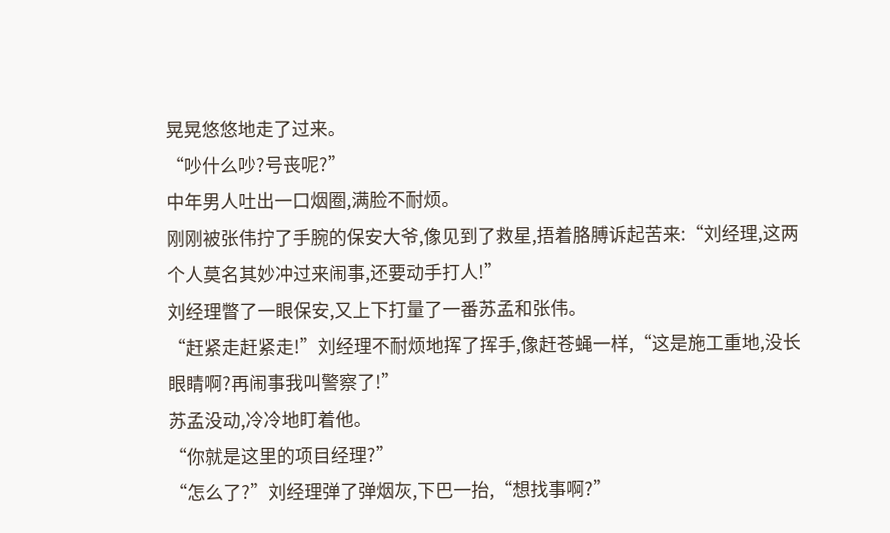晃晃悠悠地走了过来。
“吵什么吵?号丧呢?”
中年男人吐出一口烟圈,满脸不耐烦。
刚刚被张伟拧了手腕的保安大爷,像见到了救星,捂着胳膊诉起苦来:“刘经理,这两个人莫名其妙冲过来闹事,还要动手打人!”
刘经理瞥了一眼保安,又上下打量了一番苏孟和张伟。
“赶紧走赶紧走!”刘经理不耐烦地挥了挥手,像赶苍蝇一样,“这是施工重地,没长眼睛啊?再闹事我叫警察了!”
苏孟没动,冷冷地盯着他。
“你就是这里的项目经理?”
“怎么了?”刘经理弹了弹烟灰,下巴一抬,“想找事啊?”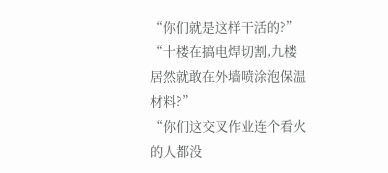“你们就是这样干活的?”
“十楼在搞电焊切割,九楼居然就敢在外墙喷涂泡保温材料?”
“你们这交叉作业连个看火的人都没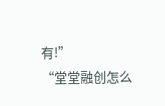有!”
“堂堂融创怎么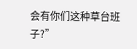会有你们这种草台班子?”